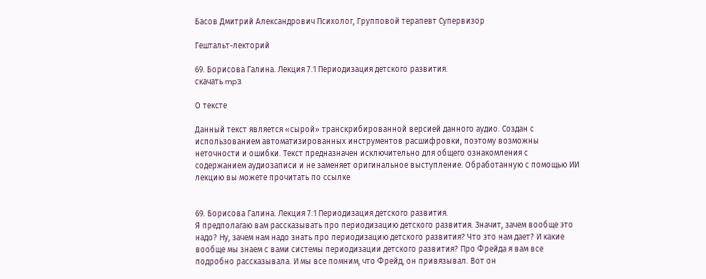Басов Дмитрий Александрович Психолог, Групповой терапевт Супервизор

Гештальт-лекторий

69. Борисова Галина. Лекция 7.1 Периодизация детского развития.
скачать mp3

О тексте

Данный текст является «сырой» транскрибированной версией данного аудио. Создан с использованием автоматизированных инструментов расшифровки, поэтому возможны неточности и ошибки. Текст предназначен исключительно для общего ознакомления с содержанием аудиозаписи и не заменяет оригинальное выступление. Обработанную с помощью ИИ лекцию вы можете прочитать по ссылке


69. Борисова Галина. Лекция 7.1 Периодизация детского развития.
Я предполагаю вам рассказывать про периодизацию детского развития. Значит, зачем вообще это надо? Ну, зачем нам надо знать про периодизацию детского развития? Что это нам дает? И какие вообще мы знаем с вами системы периодизации детского развития? Про Фрейда я вам все подробно рассказывала. И мы все помним, что Фрейд, он привязывал. Вот он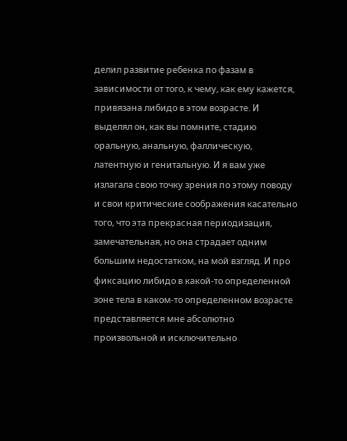делил развитие ребенка по фазам в зависимости от того, к чему, как ему кажется, привязана либидо в этом возрасте. И выделял он, как вы помните, стадию оральную, анальную, фаллическую, латентную и генитальную. И я вам уже излагала свою точку зрения по этому поводу и свои критические соображения касательно того, что эта прекрасная периодизация, замечательная, но она страдает одним большим недостатком, на мой взгляд. И про фиксацию либидо в какой-то определенной зоне тела в каком-то определенном возрасте представляется мне абсолютно произвольной и исключительно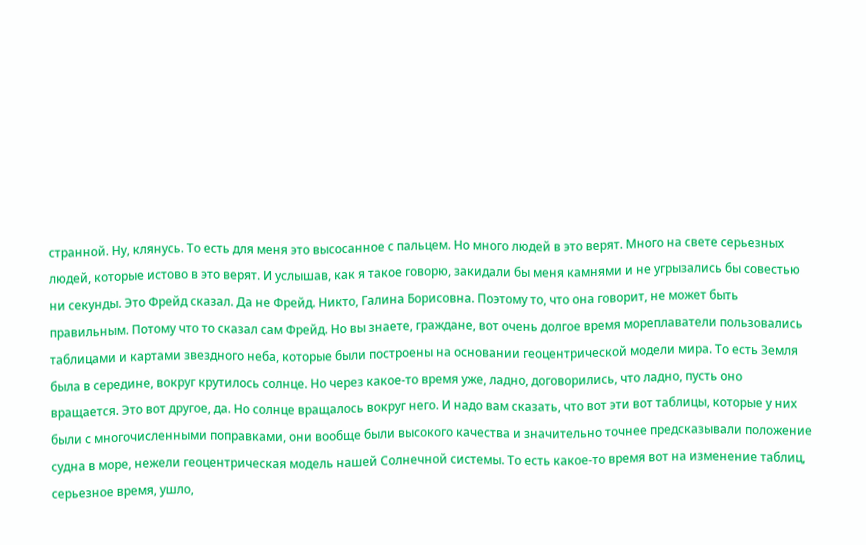странной. Ну, клянусь. То есть для меня это высосанное с пальцем. Но много людей в это верят. Много на свете серьезных людей, которые истово в это верят. И услышав, как я такое говорю, закидали бы меня камнями и не угрызались бы совестью ни секунды. Это Фрейд сказал. Да не Фрейд. Никто, Галина Борисовна. Поэтому то, что она говорит, не может быть правильным. Потому что то сказал сам Фрейд. Но вы знаете, граждане, вот очень долгое время мореплаватели пользовались таблицами и картами звездного неба, которые были построены на основании геоцентрической модели мира. То есть Земля была в середине, вокруг крутилось солнце. Но через какое-то время уже, ладно, договорились, что ладно, пусть оно вращается. Это вот другое, да. Но солнце вращалось вокруг него. И надо вам сказать, что вот эти вот таблицы, которые у них были с многочисленными поправками, они вообще были высокого качества и значительно точнее предсказывали положение судна в море, нежели геоцентрическая модель нашей Солнечной системы. То есть какое-то время вот на изменение таблиц, серьезное время, ушло,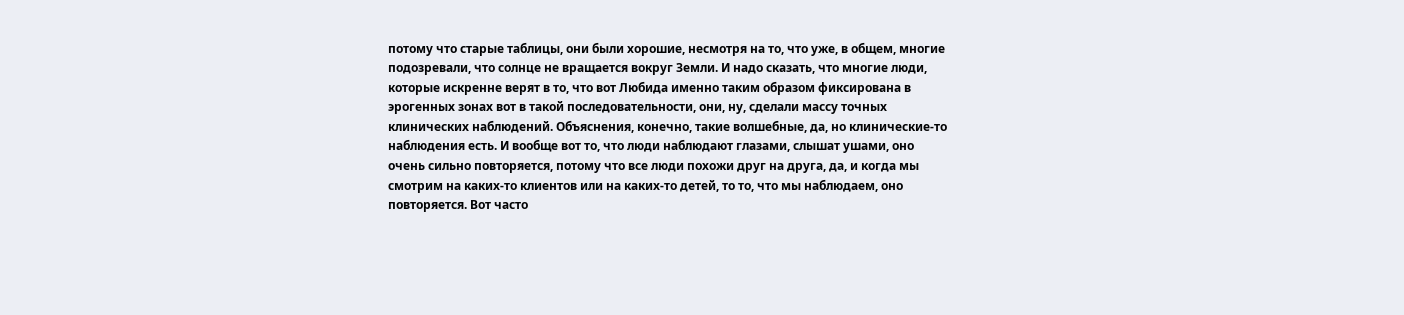потому что старые таблицы, они были хорошие, несмотря на то, что уже, в общем, многие подозревали, что солнце не вращается вокруг Земли. И надо сказать, что многие люди, которые искренне верят в то, что вот Любида именно таким образом фиксирована в эрогенных зонах вот в такой последовательности, они, ну, сделали массу точных клинических наблюдений. Объяснения, конечно, такие волшебные, да, но клинические-то наблюдения есть. И вообще вот то, что люди наблюдают глазами, слышат ушами, оно очень сильно повторяется, потому что все люди похожи друг на друга, да, и когда мы смотрим на каких-то клиентов или на каких-то детей, то то, что мы наблюдаем, оно повторяется. Вот часто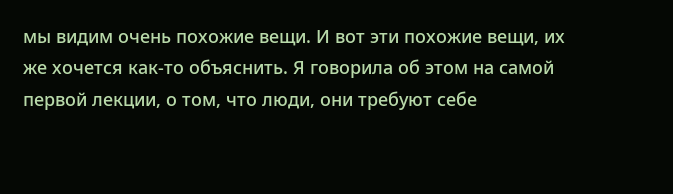мы видим очень похожие вещи. И вот эти похожие вещи, их же хочется как-то объяснить. Я говорила об этом на самой первой лекции, о том, что люди, они требуют себе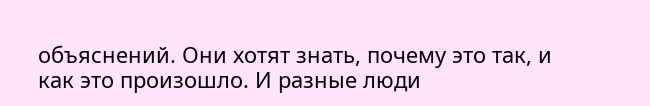объяснений. Они хотят знать, почему это так, и как это произошло. И разные люди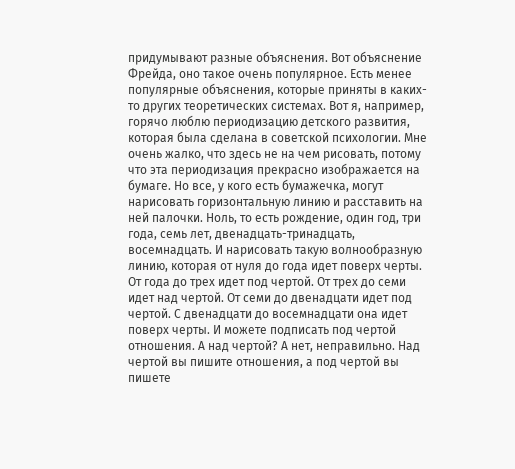придумывают разные объяснения. Вот объяснение Фрейда, оно такое очень популярное. Есть менее популярные объяснения, которые приняты в каких-то других теоретических системах. Вот я, например, горячо люблю периодизацию детского развития, которая была сделана в советской психологии. Мне очень жалко, что здесь не на чем рисовать, потому что эта периодизация прекрасно изображается на бумаге. Но все, у кого есть бумажечка, могут нарисовать горизонтальную линию и расставить на ней палочки. Ноль, то есть рождение, один год, три года, семь лет, двенадцать-тринадцать, восемнадцать. И нарисовать такую волнообразную линию, которая от нуля до года идет поверх черты. От года до трех идет под чертой. От трех до семи идет над чертой. От семи до двенадцати идет под чертой. С двенадцати до восемнадцати она идет поверх черты. И можете подписать под чертой отношения. А над чертой? А нет, неправильно. Над чертой вы пишите отношения, а под чертой вы пишете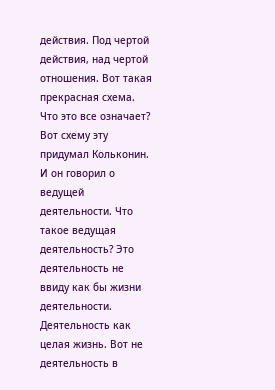действия. Под чертой действия, над чертой отношения. Вот такая прекрасная схема. Что это все означает? Вот схему эту придумал Кольконин. И он говорил о ведущей деятельности. Что такое ведущая деятельность? Это деятельность не ввиду как бы жизни деятельности. Деятельность как целая жизнь. Вот не деятельность в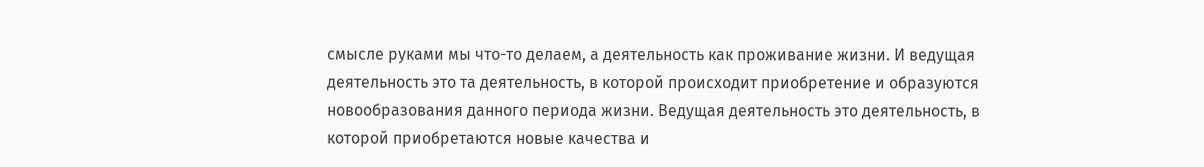смысле руками мы что-то делаем, а деятельность как проживание жизни. И ведущая деятельность это та деятельность, в которой происходит приобретение и образуются новообразования данного периода жизни. Ведущая деятельность это деятельность, в которой приобретаются новые качества и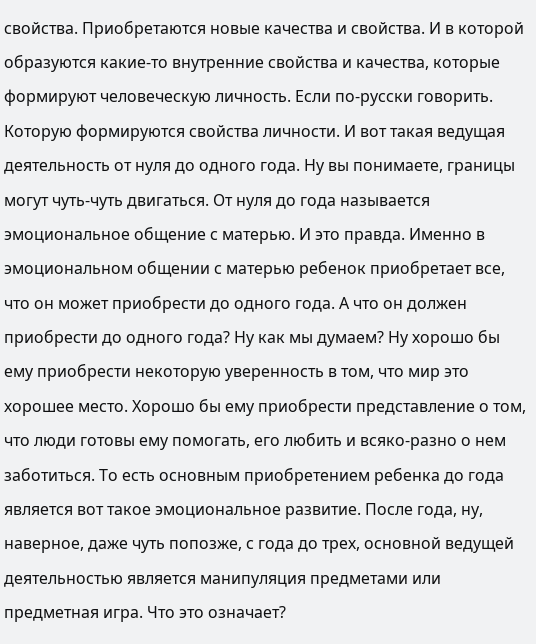свойства. Приобретаются новые качества и свойства. И в которой образуются какие-то внутренние свойства и качества, которые формируют человеческую личность. Если по-русски говорить. Которую формируются свойства личности. И вот такая ведущая деятельность от нуля до одного года. Ну вы понимаете, границы могут чуть-чуть двигаться. От нуля до года называется эмоциональное общение с матерью. И это правда. Именно в эмоциональном общении с матерью ребенок приобретает все, что он может приобрести до одного года. А что он должен приобрести до одного года? Ну как мы думаем? Ну хорошо бы ему приобрести некоторую уверенность в том, что мир это хорошее место. Хорошо бы ему приобрести представление о том, что люди готовы ему помогать, его любить и всяко-разно о нем заботиться. То есть основным приобретением ребенка до года является вот такое эмоциональное развитие. После года, ну, наверное, даже чуть попозже, с года до трех, основной ведущей деятельностью является манипуляция предметами или предметная игра. Что это означает?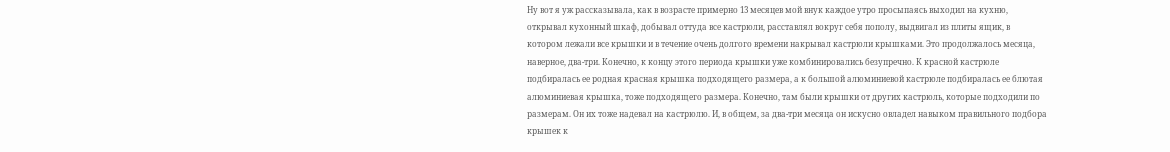Ну вот я уж рассказывала, как в возрасте примерно 13 месяцев мой внук каждое утро просыпаясь выходил на кухню, открывал кухонный шкаф, добывал оттуда все кастрюли, расставлял вокруг себя пополу, выдвигал из плиты ящик, в котором лежали все крышки и в течение очень долгого времени накрывал кастрюли крышками. Это продолжалось месяца, наверное, два-три. Конечно, к концу этого периода крышки уже комбинировались безупречно. К красной кастрюле подбиралась ее родная красная крышка подходящего размера, а к большой алюминиевой кастрюле подбиралась ее блютая алюминиевая крышка, тоже подходящего размера. Конечно, там были крышки от других кастрюль, которые подходили по размерам. Он их тоже надевал на кастрюлю. И, в общем, за два-три месяца он искусно овладел навыком правильного подбора крышек к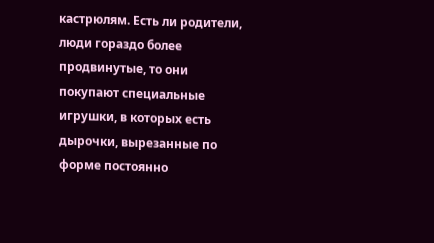кастрюлям. Есть ли родители, люди гораздо более продвинутые, то они покупают специальные игрушки, в которых есть дырочки, вырезанные по форме постоянно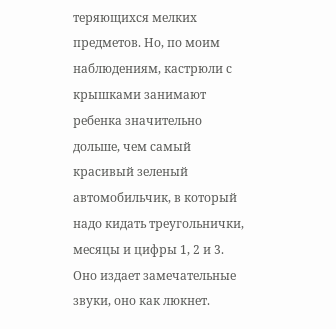теряющихся мелких предметов. Но, по моим наблюдениям, кастрюли с крышками занимают ребенка значительно дольше, чем самый красивый зеленый автомобильчик, в который надо кидать треугольнички, месяцы и цифры 1, 2 и 3. Оно издает замечательные звуки, оно как люкнет.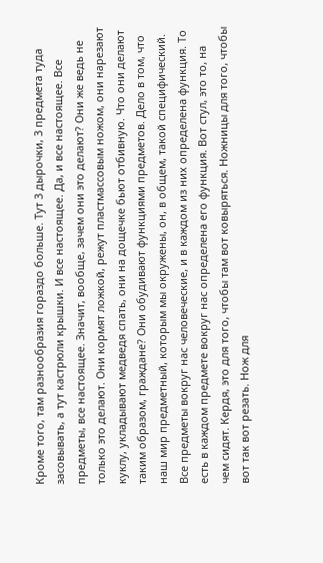Кроме того, там разнообразия гораздо больше. Тут 3 дырочки, 3 предмета туда засовывать, а тут кастрюли крышки. И все настоящее. Да, и все настоящее. Все предметы, все настоящее. Значит, вообще, зачем они это делают? Они же ведь не только это делают. Они кормят ложкой, режут пластмассовым ножом, они нарезают куклу, укладывают медведя спать, они на дощечке бьют отбивную. Что они делают таким образом, граждане? Они обудивают функциями предметов. Дело в том, что наш мир предметный, которым мы окружены, он, в общем, такой специфический. Все предметы вокруг нас человеческие, и в каждом из них определена функция. То есть в каждом предмете вокруг нас определена его функция. Вот стул, это то, на чем сидят. Кердя, это для того, чтобы там вот ковыряться. Ножницы для того, чтобы вот так вот резать. Нож для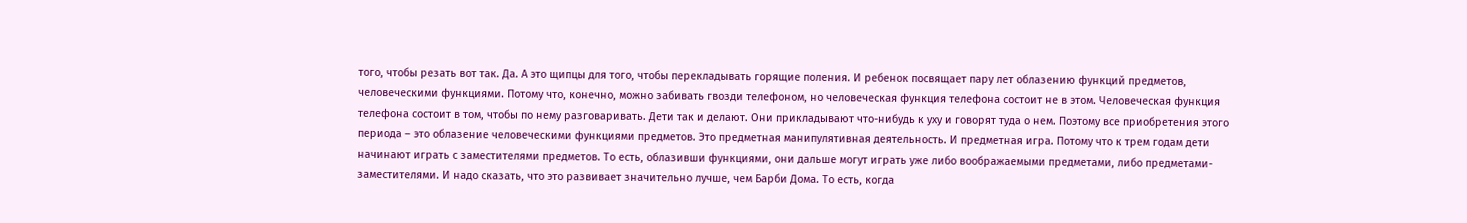того, чтобы резать вот так. Да. А это щипцы для того, чтобы перекладывать горящие поления. И ребенок посвящает пару лет облазению функций предметов, человеческими функциями. Потому что, конечно, можно забивать гвозди телефоном, но человеческая функция телефона состоит не в этом. Человеческая функция телефона состоит в том, чтобы по нему разговаривать. Дети так и делают. Они прикладывают что-нибудь к уху и говорят туда о нем. Поэтому все приобретения этого периода – это облазение человеческими функциями предметов. Это предметная манипулятивная деятельность. И предметная игра. Потому что к трем годам дети начинают играть с заместителями предметов. То есть, облазивши функциями, они дальше могут играть уже либо воображаемыми предметами, либо предметами-заместителями. И надо сказать, что это развивает значительно лучше, чем Барби Дома. То есть, когда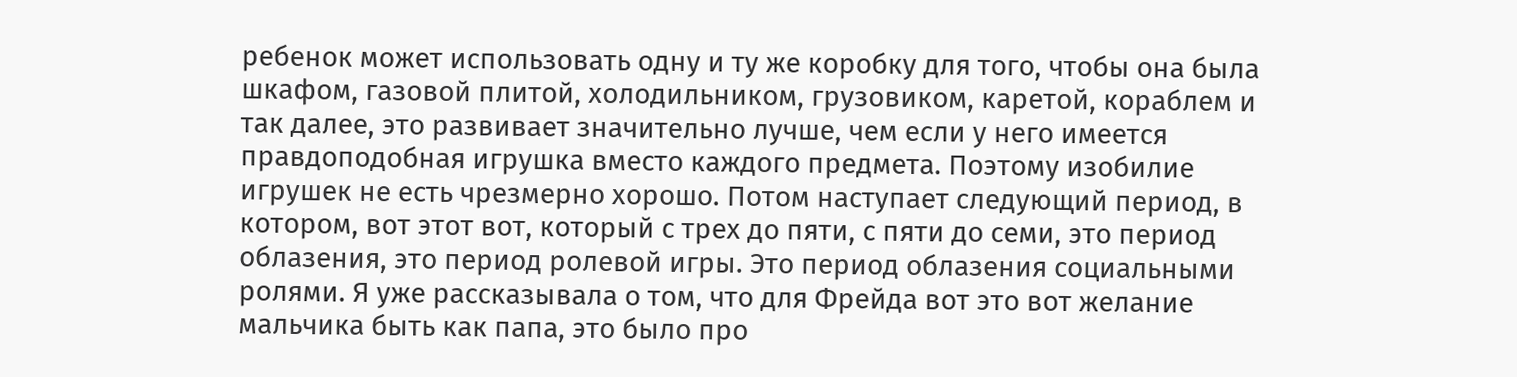ребенок может использовать одну и ту же коробку для того, чтобы она была шкафом, газовой плитой, холодильником, грузовиком, каретой, кораблем и так далее, это развивает значительно лучше, чем если у него имеется правдоподобная игрушка вместо каждого предмета. Поэтому изобилие игрушек не есть чрезмерно хорошо. Потом наступает следующий период, в котором, вот этот вот, который с трех до пяти, с пяти до семи, это период облазения, это период ролевой игры. Это период облазения социальными ролями. Я уже рассказывала о том, что для Фрейда вот это вот желание мальчика быть как папа, это было про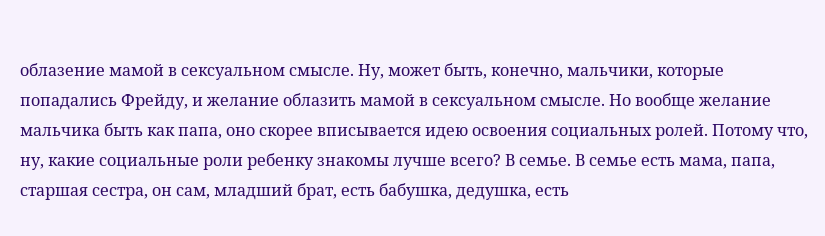облазение мамой в сексуальном смысле. Ну, может быть, конечно, мальчики, которые попадались Фрейду, и желание облазить мамой в сексуальном смысле. Но вообще желание мальчика быть как папа, оно скорее вписывается идею освоения социальных ролей. Потому что, ну, какие социальные роли ребенку знакомы лучше всего? В семье. В семье есть мама, папа, старшая сестра, он сам, младший брат, есть бабушка, дедушка, есть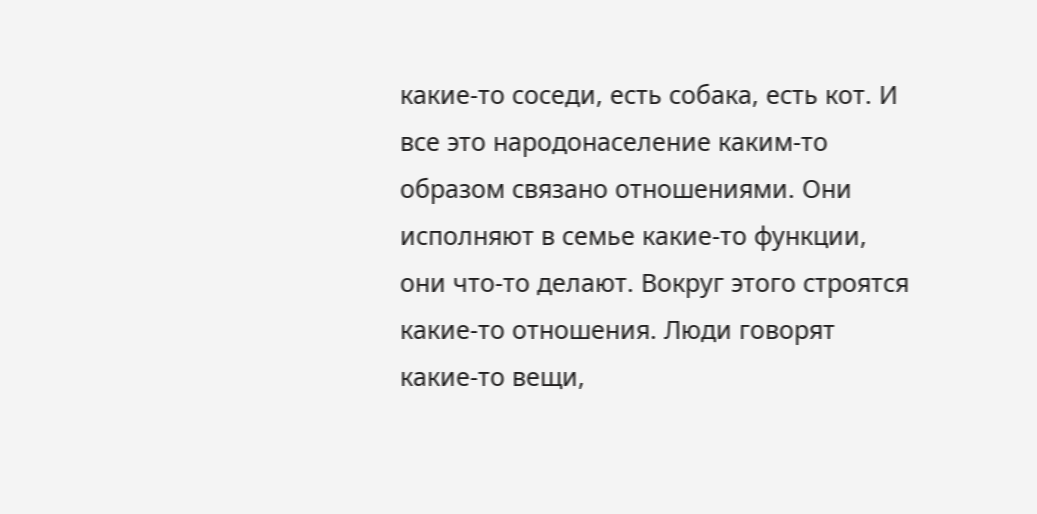какие-то соседи, есть собака, есть кот. И все это народонаселение каким-то образом связано отношениями. Они исполняют в семье какие-то функции, они что-то делают. Вокруг этого строятся какие-то отношения. Люди говорят какие-то вещи,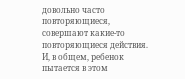довольно часто повторяющиеся, совершают какие-то повторяющиеся действия. И, в общем, ребенок пытается в этом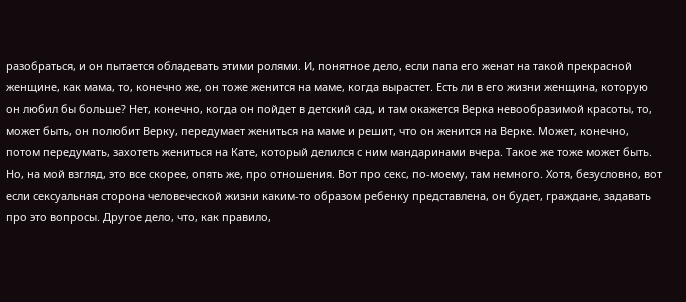разобраться, и он пытается обладевать этими ролями. И, понятное дело, если папа его женат на такой прекрасной женщине, как мама, то, конечно же, он тоже женится на маме, когда вырастет. Есть ли в его жизни женщина, которую он любил бы больше? Нет, конечно, когда он пойдет в детский сад, и там окажется Верка невообразимой красоты, то, может быть, он полюбит Верку, передумает жениться на маме и решит, что он женится на Верке. Может, конечно, потом передумать, захотеть жениться на Кате, который делился с ним мандаринами вчера. Такое же тоже может быть. Но, на мой взгляд, это все скорее, опять же, про отношения. Вот про секс, по-моему, там немного. Хотя, безусловно, вот если сексуальная сторона человеческой жизни каким-то образом ребенку представлена, он будет, граждане, задавать про это вопросы. Другое дело, что, как правило,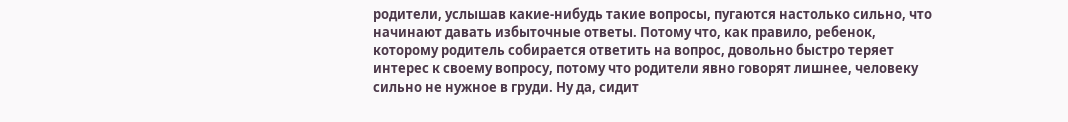родители, услышав какие-нибудь такие вопросы, пугаются настолько сильно, что начинают давать избыточные ответы. Потому что, как правило, ребенок, которому родитель собирается ответить на вопрос, довольно быстро теряет интерес к своему вопросу, потому что родители явно говорят лишнее, человеку сильно не нужное в груди. Ну да, сидит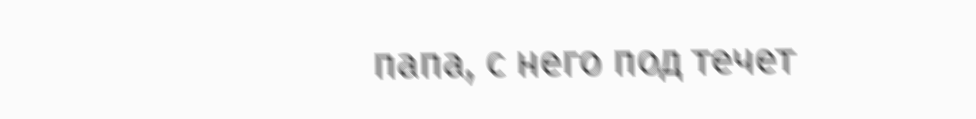папа, с него под течет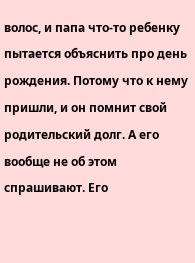волос, и папа что-то ребенку пытается объяснить про день рождения. Потому что к нему пришли, и он помнит свой родительский долг. А его вообще не об этом спрашивают. Его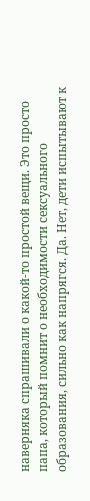наверняка спрашивали о какой-то простой вещи. Это просто папа, который помнит о необходимости сексуального образования, сильно как напрягся. Да. Нет, дети испытывают к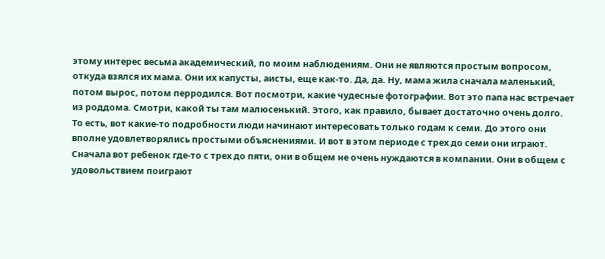этому интерес весьма академический, по моим наблюдениям. Они не являются простым вопросом, откуда взялся их мама. Они их капусты, аисты, еще как-то. Да, да. Ну, мама жила сначала маленький, потом вырос, потом перродился. Вот посмотри, какие чудесные фотографии. Вот это папа нас встречает из роддома. Смотри, какой ты там малюсенький. Этого, как правило, бывает достаточно очень долго. То есть, вот какие-то подробности люди начинают интересовать только годам к семи. До этого они вполне удовлетворялись простыми объяснениями. И вот в этом периоде с трех до семи они играют. Сначала вот ребенок где-то с трех до пяти, они в общем не очень нуждаются в компании. Они в общем с удовольствием поиграют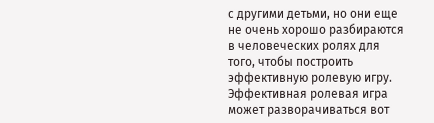с другими детьми, но они еще не очень хорошо разбираются в человеческих ролях для того, чтобы построить эффективную ролевую игру. Эффективная ролевая игра может разворачиваться вот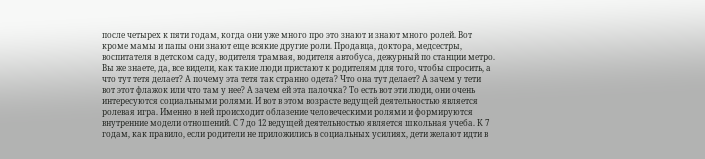после четырех к пяти годам, когда они уже много про это знают и знают много ролей. Вот кроме мамы и папы они знают еще всякие другие роли. Продавца, доктора, медсестры, воспитателя в детском саду, водителя трамвая, водителя автобуса, дежурный по станции метро. Вы же знаете, да, все видели, как такие люди пристают к родителям для того, чтобы спросить, а что тут тетя делает? А почему эта тетя так странно одета? Что она тут делает? А зачем у тети вот этот флажок или что там у нее? А зачем ей эта палочка? То есть вот эти люди, они очень интересуются социальными ролями. И вот в этом возрасте ведущей деятельностью является ролевая игра. Именно в ней происходит облазение человеческими ролями и формируются внутренние модели отношений. С 7 до 12 ведущей деятельностью является школьная учеба. К 7 годам, как правило, если родители не приложились в социальных усилиях, дети желают идти в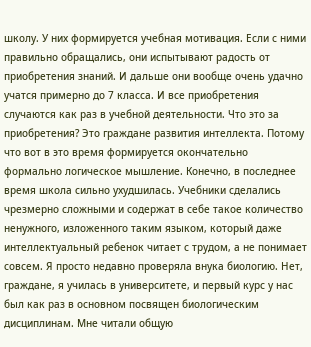школу. У них формируется учебная мотивация. Если с ними правильно обращались, они испытывают радость от приобретения знаний. И дальше они вообще очень удачно учатся примерно до 7 класса. И все приобретения случаются как раз в учебной деятельности. Что это за приобретения? Это граждане развития интеллекта. Потому что вот в это время формируется окончательно формально логическое мышление. Конечно, в последнее время школа сильно ухудшилась. Учебники сделались чрезмерно сложными и содержат в себе такое количество ненужного, изложенного таким языком, который даже интеллектуальный ребенок читает с трудом, а не понимает совсем. Я просто недавно проверяла внука биологию. Нет, граждане, я училась в университете, и первый курс у нас был как раз в основном посвящен биологическим дисциплинам. Мне читали общую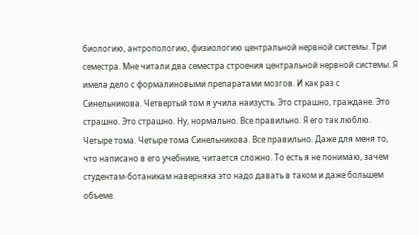биологию, антропологию, физиологию центральной нервной системы. Три семестра. Мне читали два семестра строения центральной нервной системы. Я имела дело с формалиновыми препаратами мозгов. И как раз с Синельникова. Четвертый том я учила наизусть. Это страшно, граждане. Это страшно. Это страшно. Ну, нормально. Все правильно. Я его так люблю. Четыре тома. Четыре тома Синельникова. Все правильно. Даже для меня то, что написано в его учебнике, читается сложно. То есть я не понимаю, зачем студентам-ботаникам наверняка это надо давать в таком и даже большем объеме.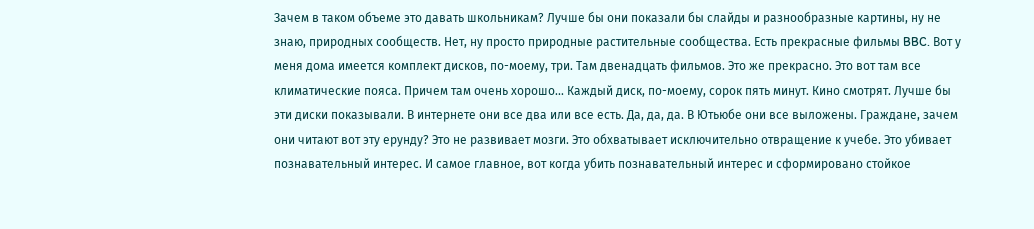Зачем в таком объеме это давать школьникам? Лучше бы они показали бы слайды и разнообразные картины, ну не знаю, природных сообществ. Нет, ну просто природные растительные сообщества. Есть прекрасные фильмы BBC. Вот у меня дома имеется комплект дисков, по-моему, три. Там двенадцать фильмов. Это же прекрасно. Это вот там все климатические пояса. Причем там очень хорошо... Каждый диск, по-моему, сорок пять минут. Кино смотрят. Лучше бы эти диски показывали. В интернете они все два или все есть. Да, да, да. В Ютьюбе они все выложены. Граждане, зачем они читают вот эту ерунду? Это не развивает мозги. Это обхватывает исключительно отвращение к учебе. Это убивает познавательный интерес. И самое главное, вот когда убить познавательный интерес и сформировано стойкое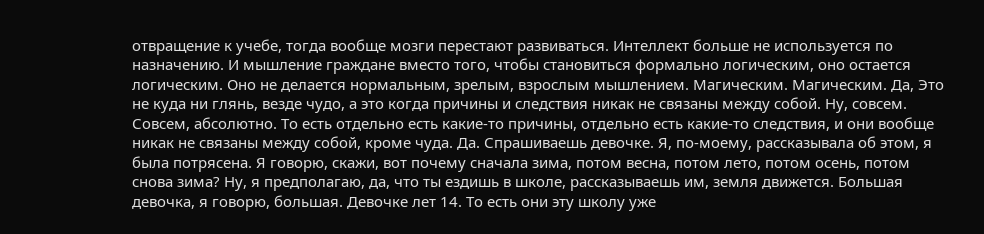отвращение к учебе, тогда вообще мозги перестают развиваться. Интеллект больше не используется по назначению. И мышление граждане вместо того, чтобы становиться формально логическим, оно остается логическим. Оно не делается нормальным, зрелым, взрослым мышлением. Магическим. Магическим. Да, Это не куда ни глянь, везде чудо, а это когда причины и следствия никак не связаны между собой. Ну, совсем. Совсем, абсолютно. То есть отдельно есть какие-то причины, отдельно есть какие-то следствия, и они вообще никак не связаны между собой, кроме чуда. Да. Спрашиваешь девочке. Я, по-моему, рассказывала об этом, я была потрясена. Я говорю, скажи, вот почему сначала зима, потом весна, потом лето, потом осень, потом снова зима? Ну, я предполагаю, да, что ты ездишь в школе, рассказываешь им, земля движется. Большая девочка, я говорю, большая. Девочке лет 14. То есть они эту школу уже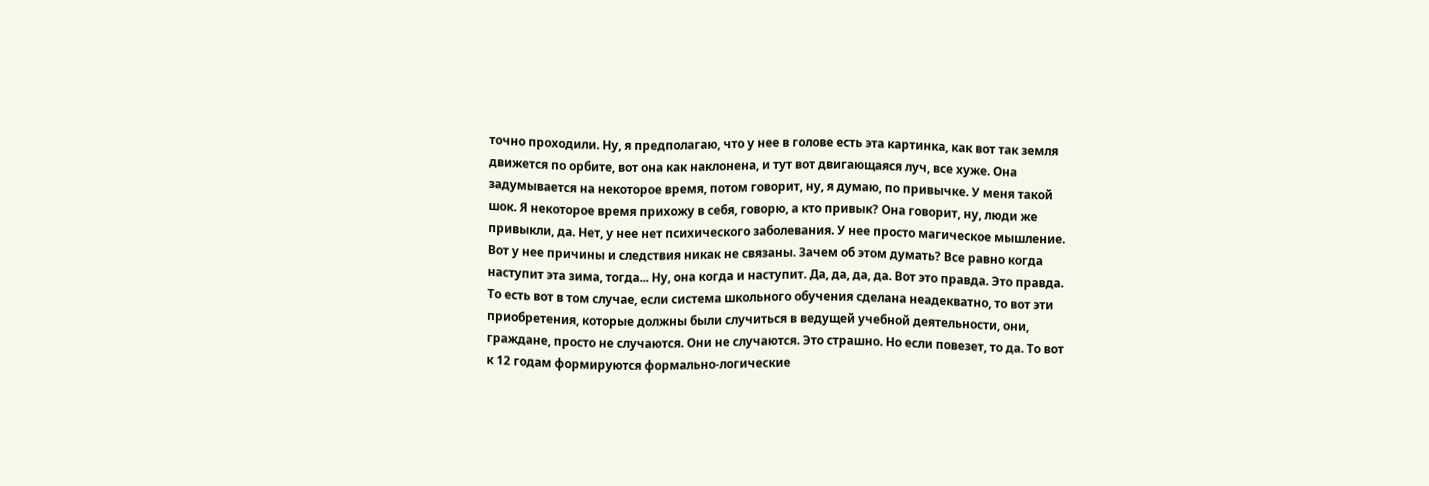точно проходили. Ну, я предполагаю, что у нее в голове есть эта картинка, как вот так земля движется по орбите, вот она как наклонена, и тут вот двигающаяся луч, все хуже. Она задумывается на некоторое время, потом говорит, ну, я думаю, по привычке. У меня такой шок. Я некоторое время прихожу в себя, говорю, а кто привык? Она говорит, ну, люди же привыкли, да. Нет, у нее нет психического заболевания. У нее просто магическое мышление. Вот у нее причины и следствия никак не связаны. Зачем об этом думать? Все равно когда наступит эта зима, тогда... Ну, она когда и наступит. Да, да, да, да. Вот это правда. Это правда. То есть вот в том случае, если система школьного обучения сделана неадекватно, то вот эти приобретения, которые должны были случиться в ведущей учебной деятельности, они, граждане, просто не случаются. Они не случаются. Это страшно. Но если повезет, то да. То вот к 12 годам формируются формально-логические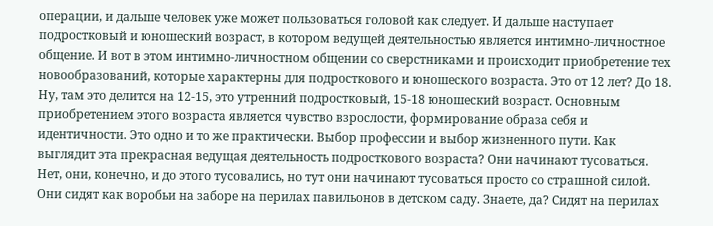операции, и дальше человек уже может пользоваться головой как следует. И дальше наступает подростковый и юношеский возраст, в котором ведущей деятельностью является интимно-личностное общение. И вот в этом интимно-личностном общении со сверстниками и происходит приобретение тех новообразований, которые характерны для подросткового и юношеского возраста. Это от 12 лет? До 18. Ну, там это делится на 12-15, это утренний подростковый, 15-18 юношеский возраст. Основным приобретением этого возраста является чувство взрослости, формирование образа себя и идентичности. Это одно и то же практически. Выбор профессии и выбор жизненного пути. Как выглядит эта прекрасная ведущая деятельность подросткового возраста? Они начинают тусоваться. Нет, они, конечно, и до этого тусовались, но тут они начинают тусоваться просто со страшной силой. Они сидят как воробьи на заборе на перилах павильонов в детском саду. Знаете, да? Сидят на перилах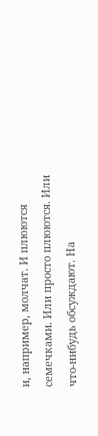и, например, молчат. И плюются семечками. Или просто плюются. Или что-нибудь обсуждают. На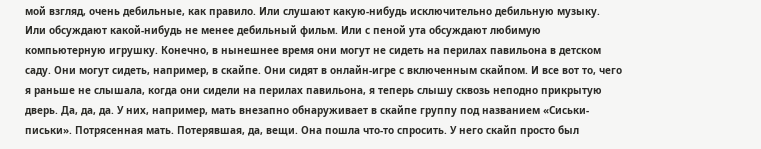мой взгляд, очень дебильные, как правило. Или слушают какую-нибудь исключительно дебильную музыку. Или обсуждают какой-нибудь не менее дебильный фильм. Или с пеной ута обсуждают любимую компьютерную игрушку. Конечно, в нынешнее время они могут не сидеть на перилах павильона в детском саду. Они могут сидеть, например, в скайпе. Они сидят в онлайн-игре с включенным скайпом. И все вот то, чего я раньше не слышала, когда они сидели на перилах павильона, я теперь слышу сквозь неподно прикрытую дверь. Да, да, да. У них, например, мать внезапно обнаруживает в скайпе группу под названием «Сиськи-письки». Потрясенная мать. Потерявшая, да, вещи. Она пошла что-то спросить. У него скайп просто был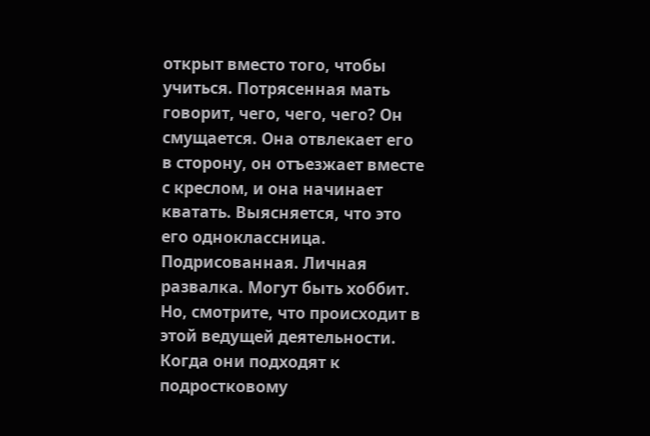открыт вместо того, чтобы учиться. Потрясенная мать говорит, чего, чего, чего? Он смущается. Она отвлекает его в сторону, он отъезжает вместе с креслом, и она начинает кватать. Выясняется, что это его одноклассница. Подрисованная. Личная развалка. Могут быть хоббит. Но, смотрите, что происходит в этой ведущей деятельности. Когда они подходят к подростковому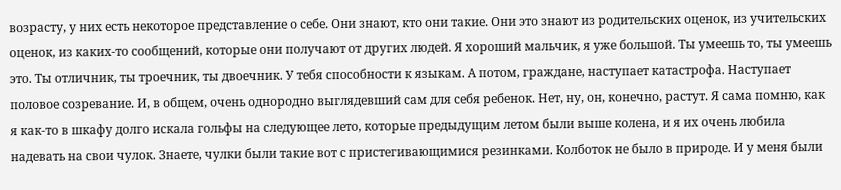возрасту, у них есть некоторое представление о себе. Они знают, кто они такие. Они это знают из родительских оценок, из учительских оценок, из каких-то сообщений, которые они получают от других людей. Я хороший мальчик, я уже большой. Ты умеешь то, ты умеешь это. Ты отличник, ты троечник, ты двоечник. У тебя способности к языкам. А потом, граждане, наступает катастрофа. Наступает половое созревание. И, в общем, очень однородно выглядевший сам для себя ребенок. Нет, ну, он, конечно, растут. Я сама помню, как я как-то в шкафу долго искала гольфы на следующее лето, которые предыдущим летом были выше колена, и я их очень любила надевать на свои чулок. Знаете, чулки были такие вот с пристегивающимися резинками. Колботок не было в природе. И у меня были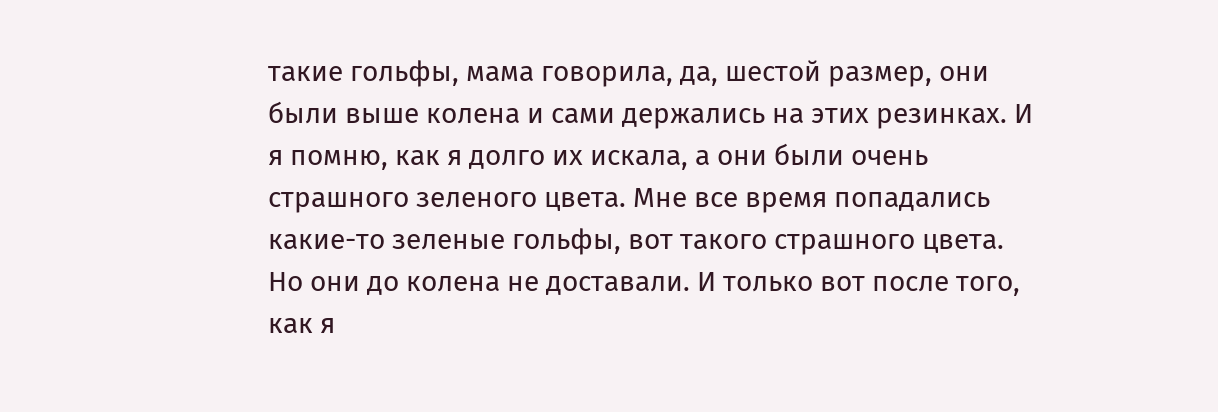такие гольфы, мама говорила, да, шестой размер, они были выше колена и сами держались на этих резинках. И я помню, как я долго их искала, а они были очень страшного зеленого цвета. Мне все время попадались какие-то зеленые гольфы, вот такого страшного цвета. Но они до колена не доставали. И только вот после того, как я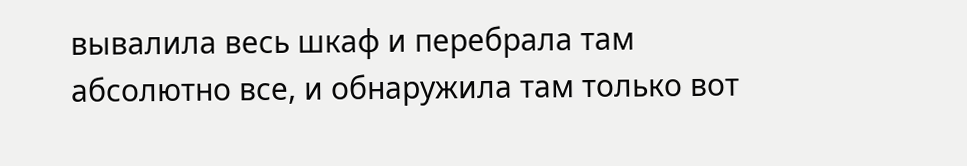вывалила весь шкаф и перебрала там абсолютно все, и обнаружила там только вот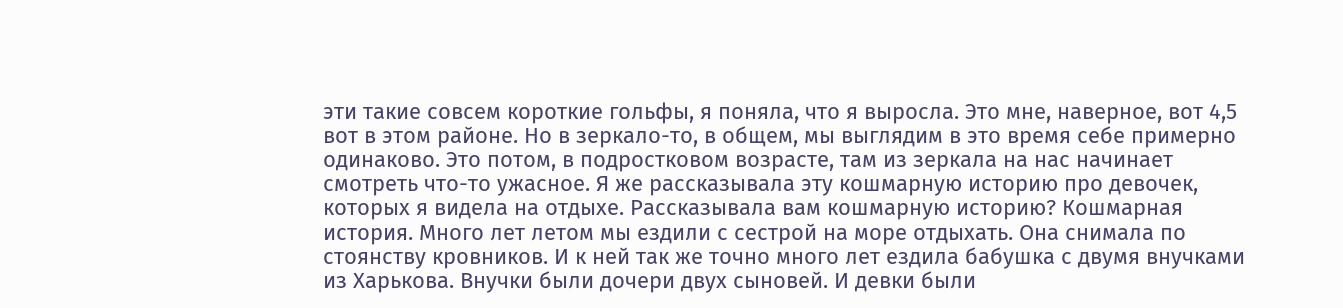эти такие совсем короткие гольфы, я поняла, что я выросла. Это мне, наверное, вот 4,5 вот в этом районе. Но в зеркало-то, в общем, мы выглядим в это время себе примерно одинаково. Это потом, в подростковом возрасте, там из зеркала на нас начинает смотреть что-то ужасное. Я же рассказывала эту кошмарную историю про девочек, которых я видела на отдыхе. Рассказывала вам кошмарную историю? Кошмарная история. Много лет летом мы ездили с сестрой на море отдыхать. Она снимала по стоянству кровников. И к ней так же точно много лет ездила бабушка с двумя внучками из Харькова. Внучки были дочери двух сыновей. И девки были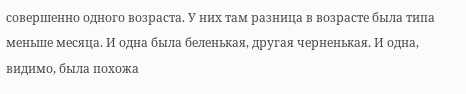совершенно одного возраста. У них там разница в возрасте была типа меньше месяца. И одна была беленькая, другая черненькая. И одна, видимо, была похожа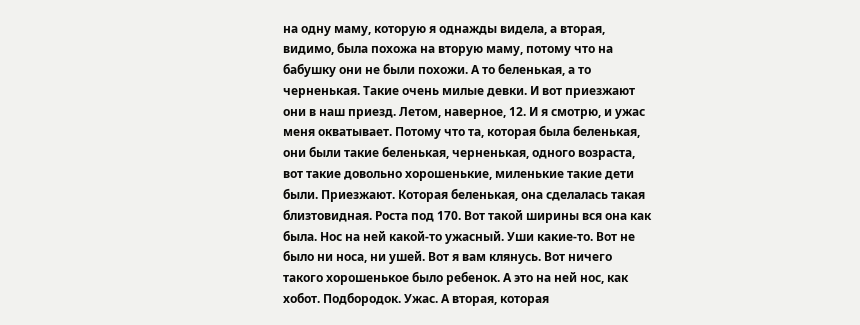на одну маму, которую я однажды видела, а вторая, видимо, была похожа на вторую маму, потому что на бабушку они не были похожи. А то беленькая, а то черненькая. Такие очень милые девки. И вот приезжают они в наш приезд. Летом, наверное, 12. И я смотрю, и ужас меня окватывает. Потому что та, которая была беленькая, они были такие беленькая, черненькая, одного возраста, вот такие довольно хорошенькие, миленькие такие дети были. Приезжают. Которая беленькая, она сделалась такая близтовидная. Роста под 170. Вот такой ширины вся она как была. Нос на ней какой-то ужасный. Уши какие-то. Вот не было ни носа, ни ушей. Вот я вам клянусь. Вот ничего такого хорошенькое было ребенок. А это на ней нос, как хобот. Подбородок. Ужас. А вторая, которая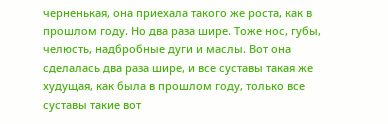черненькая, она приехала такого же роста, как в прошлом году. Но два раза шире. Тоже нос, губы, челюсть, надбробные дуги и маслы. Вот она сделалась два раза шире, и все суставы такая же худущая, как была в прошлом году, только все суставы такие вот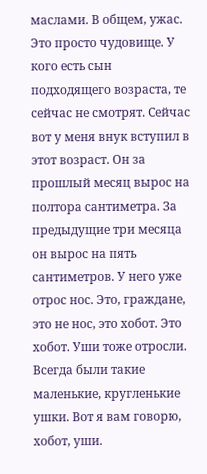маслами. В общем, ужас. Это просто чудовище. У кого есть сын подходящего возраста, те сейчас не смотрят. Сейчас вот у меня внук вступил в этот возраст. Он за прошлый месяц вырос на полтора сантиметра. За предыдущие три месяца он вырос на пять сантиметров. У него уже отрос нос. Это, граждане, это не нос, это хобот. Это хобот. Уши тоже отросли. Всегда были такие маленькие, кругленькие ушки. Вот я вам говорю, хобот, уши.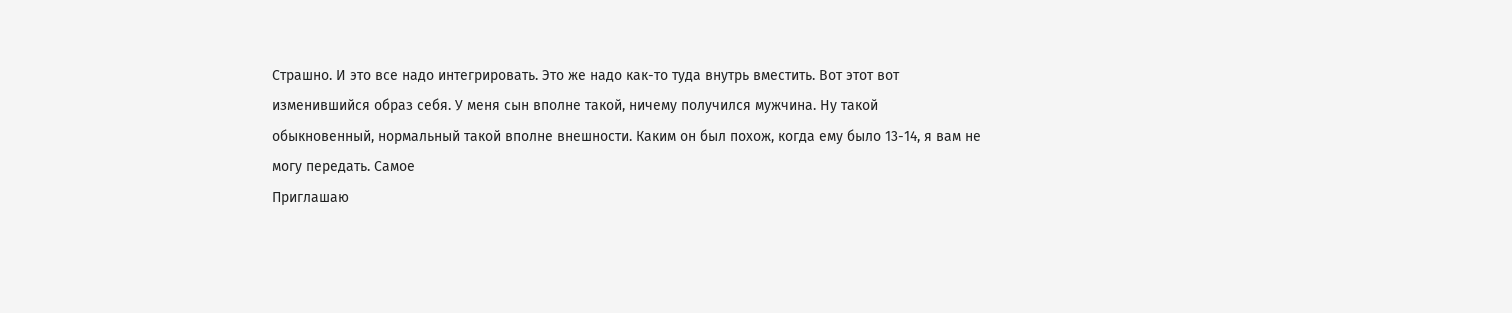Страшно. И это все надо интегрировать. Это же надо как-то туда внутрь вместить. Вот этот вот изменившийся образ себя. У меня сын вполне такой, ничему получился мужчина. Ну такой обыкновенный, нормальный такой вполне внешности. Каким он был похож, когда ему было 13-14, я вам не могу передать. Самое
Приглашаю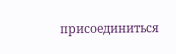присоединиться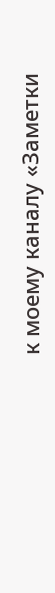к моему каналу «Заметки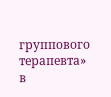группового терапевта» в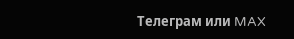Телеграм или MAX